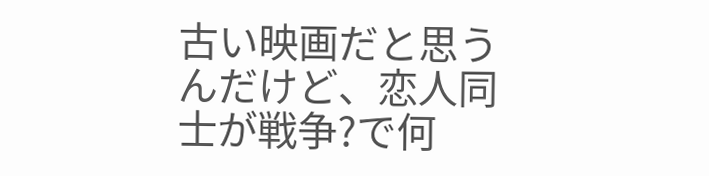古い映画だと思うんだけど、恋人同士が戦争?で何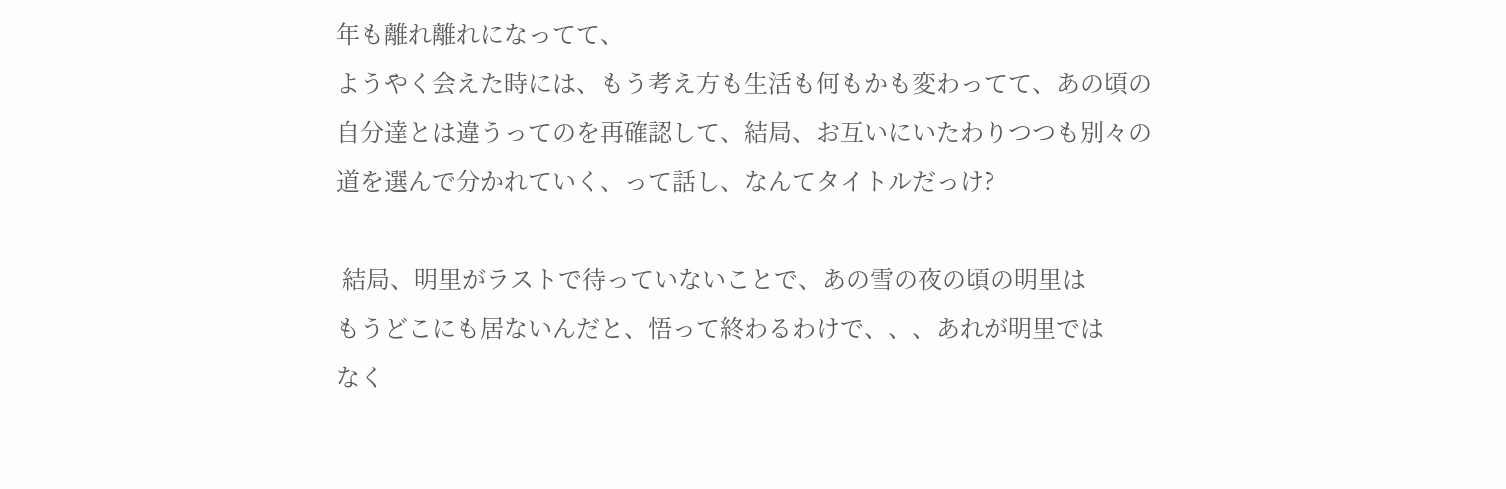年も離れ離れになってて、
ようやく会えた時には、もう考え方も生活も何もかも変わってて、あの頃の
自分達とは違うってのを再確認して、結局、お互いにいたわりつつも別々の
道を選んで分かれていく、って話し、なんてタイトルだっけ?

 結局、明里がラストで待っていないことで、あの雪の夜の頃の明里は
もうどこにも居ないんだと、悟って終わるわけで、、、あれが明里では
なく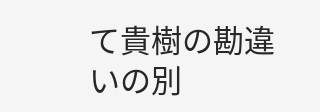て貴樹の勘違いの別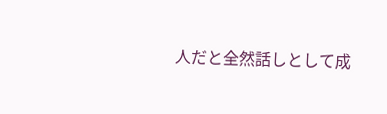人だと全然話しとして成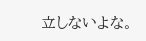立しないよな。